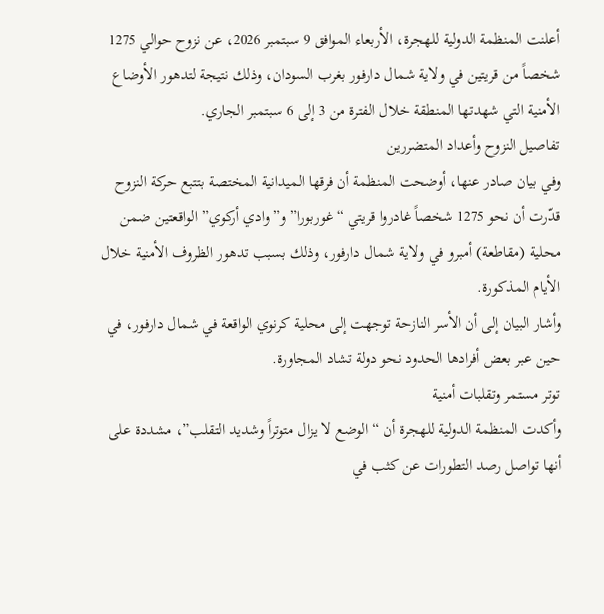أعلنت المنظمة الدولية للهجرة، الأربعاء الموافق 9 سبتمبر 2026، عن نزوح حوالي 1275 شخصاً من قريتين في ولاية شمال دارفور بغرب السودان، وذلك نتيجة لتدهور الأوضاع الأمنية التي شهدتها المنطقة خلال الفترة من 3 إلى 6 سبتمبر الجاري.
تفاصيل النزوح وأعداد المتضررين
وفي بيان صادر عنها، أوضحت المنظمة أن فرقها الميدانية المختصة بتتبع حركة النزوح قدّرت أن نحو 1275 شخصاً غادروا قريتي “غوربورا” و”وادي أركوي” الواقعتين ضمن محلية (مقاطعة) أمبرو في ولاية شمال دارفور، وذلك بسبب تدهور الظروف الأمنية خلال الأيام المذكورة.
وأشار البيان إلى أن الأسر النازحة توجهت إلى محلية كرنوي الواقعة في شمال دارفور، في حين عبر بعض أفرادها الحدود نحو دولة تشاد المجاورة.
توتر مستمر وتقلبات أمنية
وأكدت المنظمة الدولية للهجرة أن “الوضع لا يزال متوتراً وشديد التقلب”، مشددة على أنها تواصل رصد التطورات عن كثب في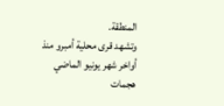المنطقة.
وتشهد قرى محلية أمبرو منذ أواخر شهر يونيو الماضي هجمات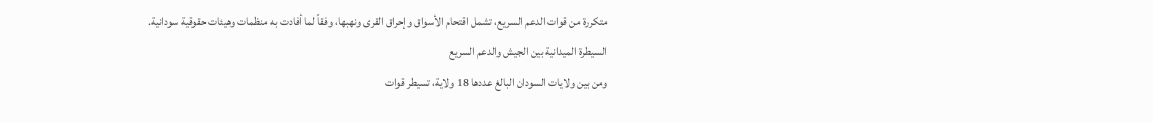متكررة من قوات الدعم السريع، تشمل اقتحام الأسواق وإحراق القرى ونهبها، وفقاً لما أفادت به منظمات وهيئات حقوقية سودانية.
السيطرة الميدانية بين الجيش والدعم السريع
ومن بين ولايات السودان البالغ عددها 18 ولاية، تسيطر قوات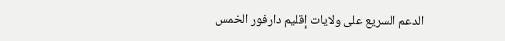الدعم السريع على ولايات إقليم دارفور الخمس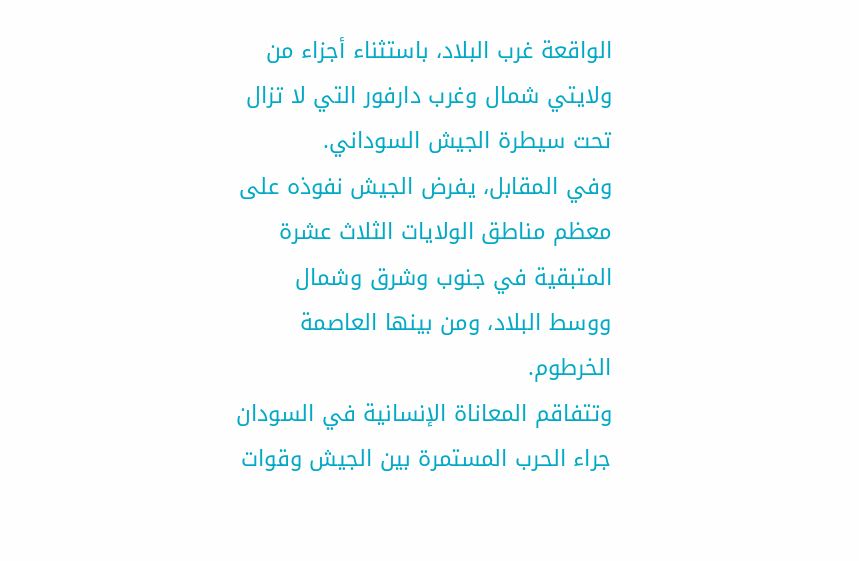الواقعة غرب البلاد، باستثناء أجزاء من ولايتي شمال وغرب دارفور التي لا تزال تحت سيطرة الجيش السوداني.
وفي المقابل، يفرض الجيش نفوذه على معظم مناطق الولايات الثلاث عشرة المتبقية في جنوب وشرق وشمال ووسط البلاد، ومن بينها العاصمة الخرطوم.
وتتفاقم المعاناة الإنسانية في السودان جراء الحرب المستمرة بين الجيش وقوات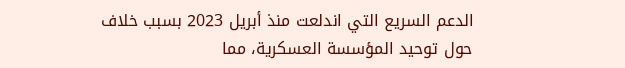الدعم السريع التي اندلعت منذ أبريل 2023 بسبب خلاف حول توحيد المؤسسة العسكرية، مما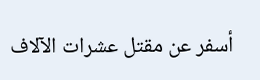أسفر عن مقتل عشرات الآلاف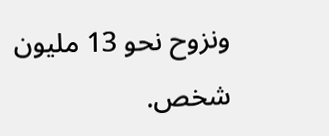ونزوح نحو 13 مليون شخص.